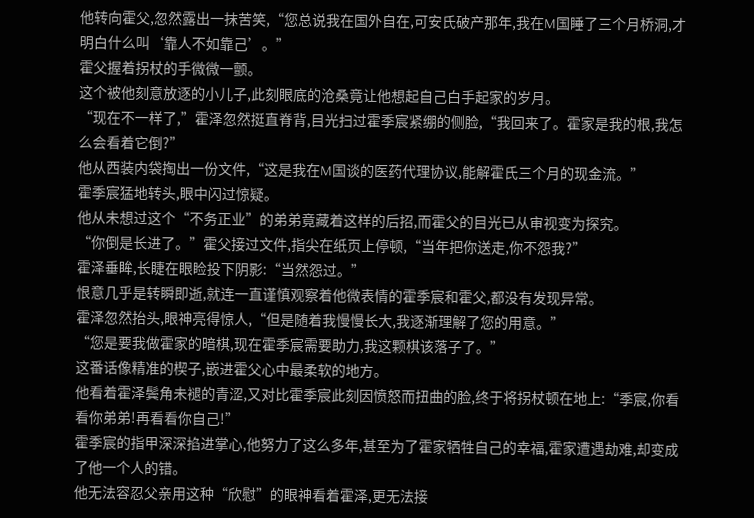他转向霍父,忽然露出一抹苦笑,“您总说我在国外自在,可安氏破产那年,我在M国睡了三个月桥洞,才明白什么叫‘靠人不如靠己’。”
霍父握着拐杖的手微微一颤。
这个被他刻意放逐的小儿子,此刻眼底的沧桑竟让他想起自己白手起家的岁月。
“现在不一样了,”霍泽忽然挺直脊背,目光扫过霍季宸紧绷的侧脸,“我回来了。霍家是我的根,我怎么会看着它倒?”
他从西装内袋掏出一份文件,“这是我在M国谈的医药代理协议,能解霍氏三个月的现金流。”
霍季宸猛地转头,眼中闪过惊疑。
他从未想过这个“不务正业”的弟弟竟藏着这样的后招,而霍父的目光已从审视变为探究。
“你倒是长进了。”霍父接过文件,指尖在纸页上停顿,“当年把你送走,你不怨我?”
霍泽垂眸,长睫在眼睑投下阴影:“当然怨过。”
恨意几乎是转瞬即逝,就连一直谨慎观察着他微表情的霍季宸和霍父,都没有发现异常。
霍泽忽然抬头,眼神亮得惊人,“但是随着我慢慢长大,我逐渐理解了您的用意。”
“您是要我做霍家的暗棋,现在霍季宸需要助力,我这颗棋该落子了。”
这番话像精准的楔子,嵌进霍父心中最柔软的地方。
他看着霍泽鬓角未褪的青涩,又对比霍季宸此刻因愤怒而扭曲的脸,终于将拐杖顿在地上:“季宸,你看看你弟弟!再看看你自己!”
霍季宸的指甲深深掐进掌心,他努力了这么多年,甚至为了霍家牺牲自己的幸福,霍家遭遇劫难,却变成了他一个人的错。
他无法容忍父亲用这种“欣慰”的眼神看着霍泽,更无法接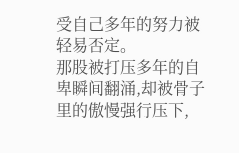受自己多年的努力被轻易否定。
那股被打压多年的自卑瞬间翻涌,却被骨子里的傲慢强行压下,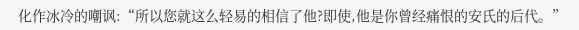化作冰冷的嘲讽:“所以您就这么轻易的相信了他?即使,他是你曾经痛恨的安氏的后代。”